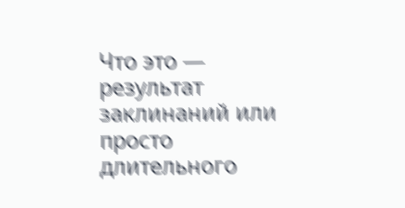Что это — результат заклинаний или просто длительного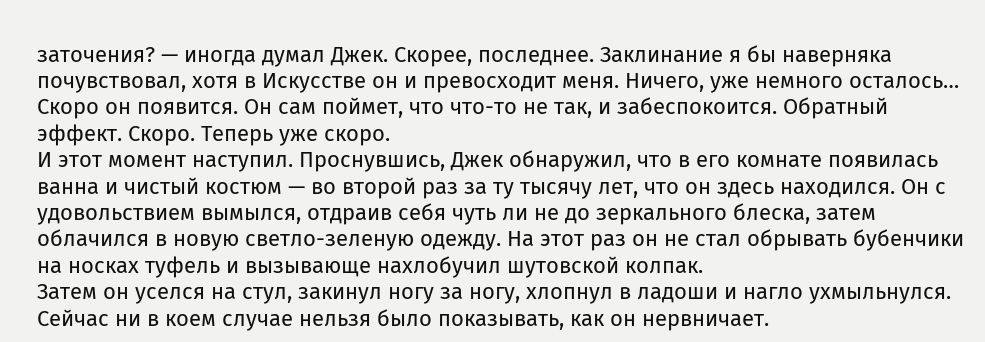заточения? — иногда думал Джек. Скорее, последнее. Заклинание я бы наверняка почувствовал, хотя в Искусстве он и превосходит меня. Ничего, уже немного осталось… Скоро он появится. Он сам поймет, что что-то не так, и забеспокоится. Обратный эффект. Скоро. Теперь уже скоро.
И этот момент наступил. Проснувшись, Джек обнаружил, что в его комнате появилась ванна и чистый костюм — во второй раз за ту тысячу лет, что он здесь находился. Он с удовольствием вымылся, отдраив себя чуть ли не до зеркального блеска, затем облачился в новую светло-зеленую одежду. На этот раз он не стал обрывать бубенчики на носках туфель и вызывающе нахлобучил шутовской колпак.
Затем он уселся на стул, закинул ногу за ногу, хлопнул в ладоши и нагло ухмыльнулся. Сейчас ни в коем случае нельзя было показывать, как он нервничает.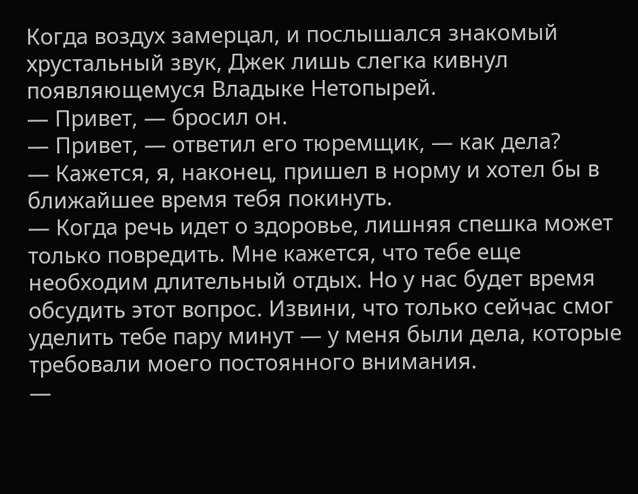Когда воздух замерцал, и послышался знакомый хрустальный звук, Джек лишь слегка кивнул появляющемуся Владыке Нетопырей.
— Привет, — бросил он.
— Привет, — ответил его тюремщик, — как дела?
— Кажется, я, наконец, пришел в норму и хотел бы в ближайшее время тебя покинуть.
— Когда речь идет о здоровье, лишняя спешка может только повредить. Мне кажется, что тебе еще необходим длительный отдых. Но у нас будет время обсудить этот вопрос. Извини, что только сейчас смог уделить тебе пару минут — у меня были дела, которые требовали моего постоянного внимания.
—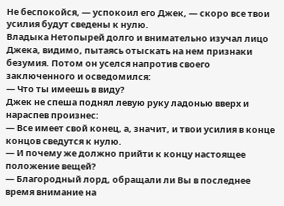Не беспокойся, — успокоил его Джек, — скоро все твои усилия будут сведены к нулю.
Владыка Нетопырей долго и внимательно изучал лицо Джека, видимо, пытаясь отыскать на нем признаки безумия. Потом он уселся напротив своего заключенного и осведомился:
— Что ты имеешь в виду?
Джек не спеша поднял левую руку ладонью вверх и нараспев произнес:
— Все имеет свой конец, а, значит, и твои усилия в конце концов сведутся к нулю.
— И почему же должно прийти к концу настоящее положение вещей?
— Благородный лорд, обращали ли Вы в последнее время внимание на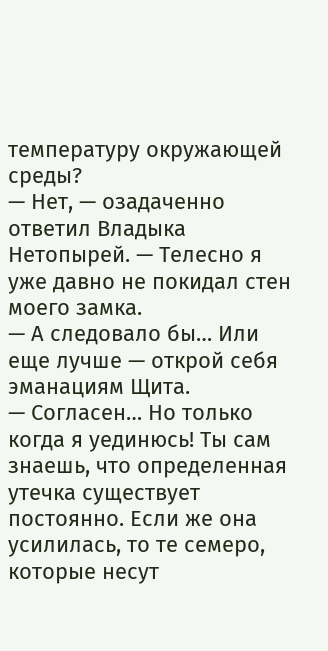температуру окружающей среды?
— Нет, — озадаченно ответил Владыка Нетопырей. — Телесно я уже давно не покидал стен моего замка.
— А следовало бы… Или еще лучше — открой себя эманациям Щита.
— Согласен… Но только когда я уединюсь! Ты сам знаешь, что определенная утечка существует постоянно. Если же она усилилась, то те семеро, которые несут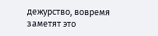дежурство, вовремя заметят это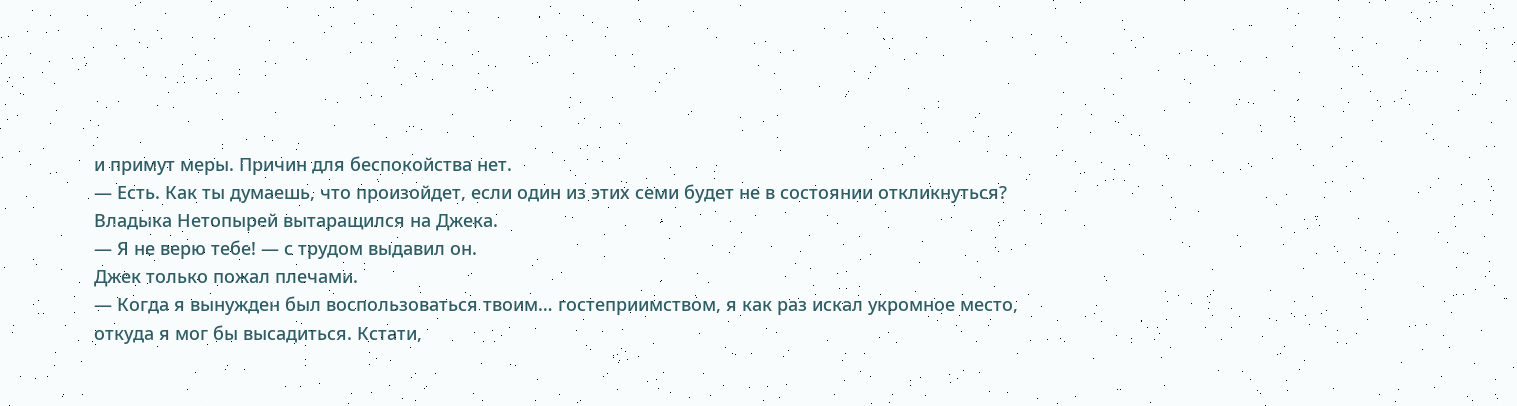и примут меры. Причин для беспокойства нет.
— Есть. Как ты думаешь, что произойдет, если один из этих семи будет не в состоянии откликнуться?
Владыка Нетопырей вытаращился на Джека.
— Я не верю тебе! — с трудом выдавил он.
Джек только пожал плечами.
— Когда я вынужден был воспользоваться твоим… гостеприимством, я как раз искал укромное место, откуда я мог бы высадиться. Кстати,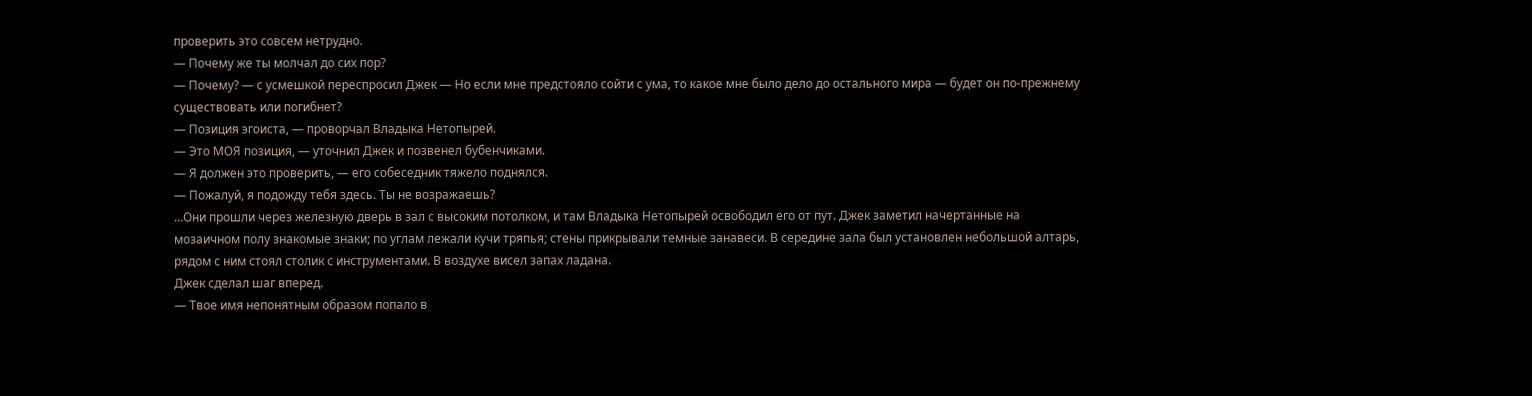проверить это совсем нетрудно.
— Почему же ты молчал до сих пор?
— Почему? — с усмешкой переспросил Джек — Но если мне предстояло сойти с ума, то какое мне было дело до остального мира — будет он по-прежнему существовать или погибнет?
— Позиция эгоиста, — проворчал Владыка Нетопырей.
— Это МОЯ позиция, — уточнил Джек и позвенел бубенчиками.
— Я должен это проверить, — его собеседник тяжело поднялся.
— Пожалуй, я подожду тебя здесь. Ты не возражаешь?
…Они прошли через железную дверь в зал с высоким потолком, и там Владыка Нетопырей освободил его от пут. Джек заметил начертанные на мозаичном полу знакомые знаки; по углам лежали кучи тряпья; стены прикрывали темные занавеси. В середине зала был установлен небольшой алтарь, рядом с ним стоял столик с инструментами. В воздухе висел запах ладана.
Джек сделал шаг вперед.
— Твое имя непонятным образом попало в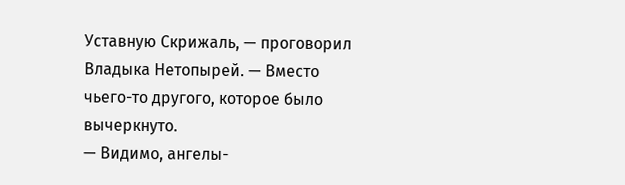Уставную Скрижаль, — проговорил Владыка Нетопырей. — Вместо чьего-то другого, которое было вычеркнуто.
— Видимо, ангелы-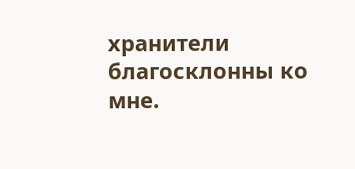хранители благосклонны ко мне.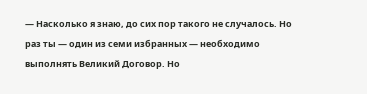— Насколько я знаю, до сих пор такого не случалось. Но раз ты — один из семи избранных — необходимо выполнять Великий Договор. Но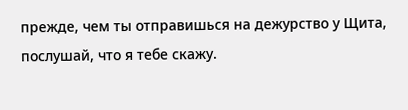прежде, чем ты отправишься на дежурство у Щита, послушай, что я тебе скажу.